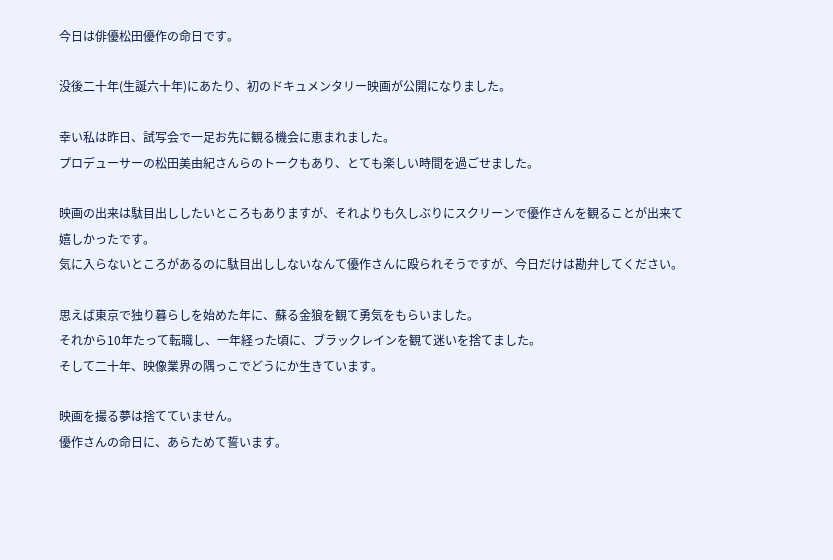今日は俳優松田優作の命日です。

没後二十年(生誕六十年)にあたり、初のドキュメンタリー映画が公開になりました。

幸い私は昨日、試写会で一足お先に観る機会に恵まれました。
プロデューサーの松田美由紀さんらのトークもあり、とても楽しい時間を過ごせました。

映画の出来は駄目出ししたいところもありますが、それよりも久しぶりにスクリーンで優作さんを観ることが出来て嬉しかったです。
気に入らないところがあるのに駄目出ししないなんて優作さんに殴られそうですが、今日だけは勘弁してください。

思えば東京で独り暮らしを始めた年に、蘇る金狼を観て勇気をもらいました。
それから10年たって転職し、一年経った頃に、ブラックレインを観て迷いを捨てました。
そして二十年、映像業界の隅っこでどうにか生きています。

映画を撮る夢は捨てていません。
優作さんの命日に、あらためて誓います。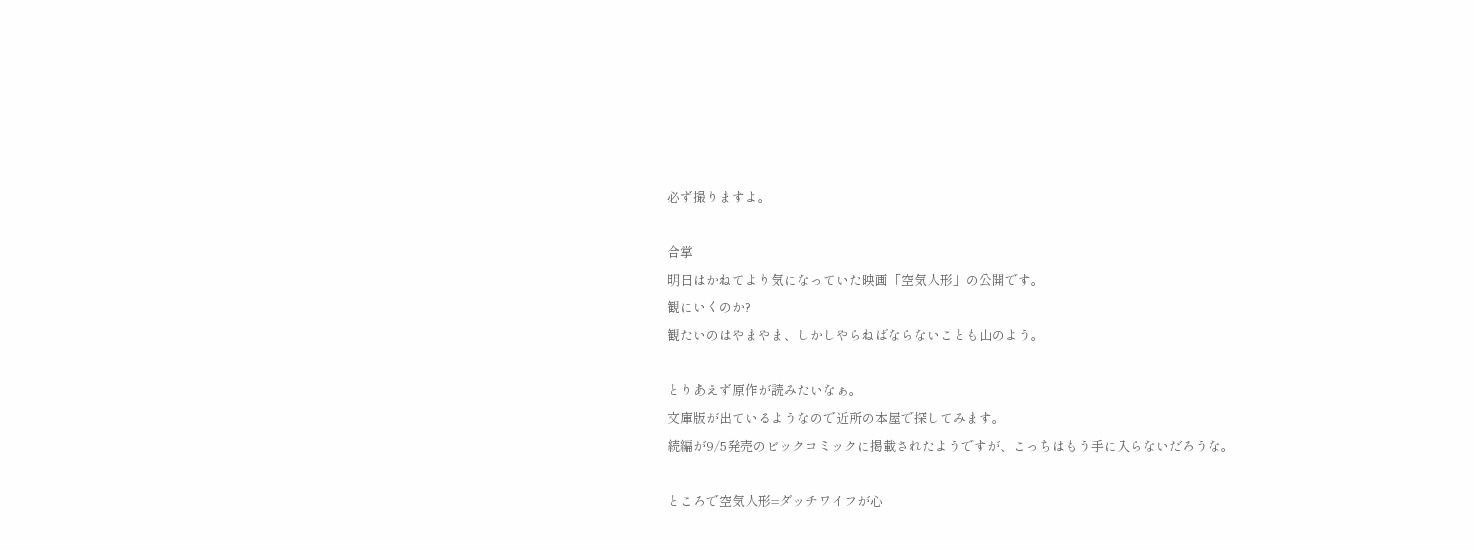必ず撮りますよ。

合掌
明日はかねてより気になっていた映画「空気人形」の公開です。
観にいくのか?
観たいのはやまやま、しかしやらねばならないことも山のよう。

とりあえず原作が読みたいなぁ。
文庫版が出ているようなので近所の本屋で探してみます。
続編が9/5発売のビックコミックに掲載されたようですが、こっちはもう手に入らないだろうな。

ところで空気人形=ダッチワイフが心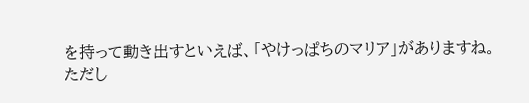を持って動き出すといえば、「やけっぱちのマリア」がありますね。
ただし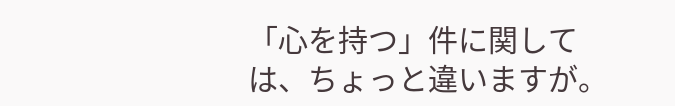「心を持つ」件に関しては、ちょっと違いますが。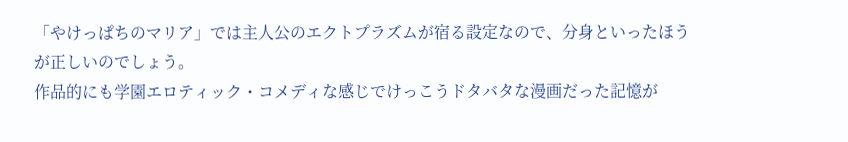「やけっぱちのマリア」では主人公のエクトプラズムが宿る設定なので、分身といったほうが正しいのでしょう。
作品的にも学園エロティック・コメディな感じでけっこうドタバタな漫画だった記憶が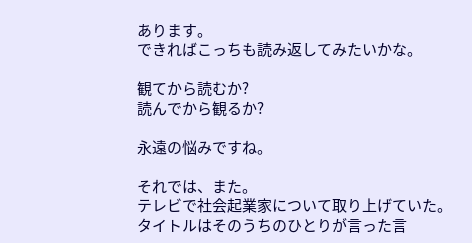あります。
できればこっちも読み返してみたいかな。

観てから読むか?
読んでから観るか?

永遠の悩みですね。

それでは、また。
テレビで社会起業家について取り上げていた。
タイトルはそのうちのひとりが言った言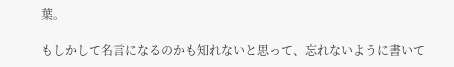葉。

もしかして名言になるのかも知れないと思って、忘れないように書いて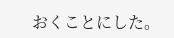おくことにした。